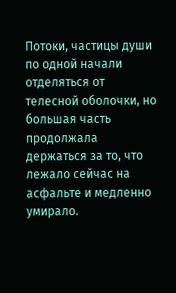Потоки, частицы души по одной начали отделяться от телесной оболочки, но большая часть продолжала держаться за то, что лежало сейчас на асфальте и медленно умирало.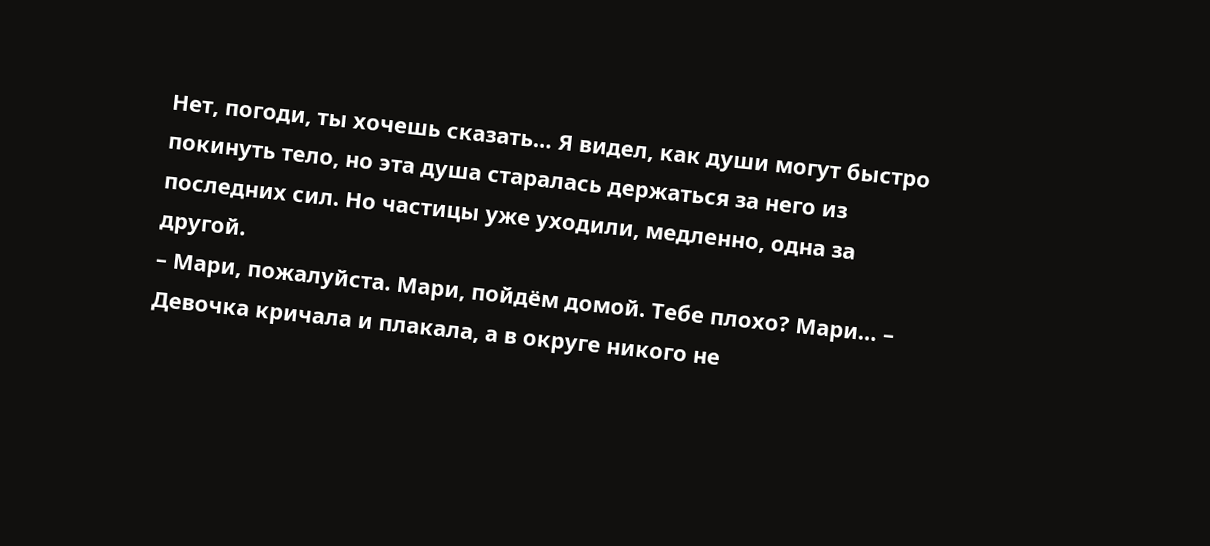Нет, погоди, ты хочешь сказать… Я видел, как души могут быстро покинуть тело, но эта душа старалась держаться за него из последних сил. Но частицы уже уходили, медленно, одна за другой.
– Мари, пожалуйста. Мари, пойдём домой. Тебе плохо? Мари… – Девочка кричала и плакала, а в округе никого не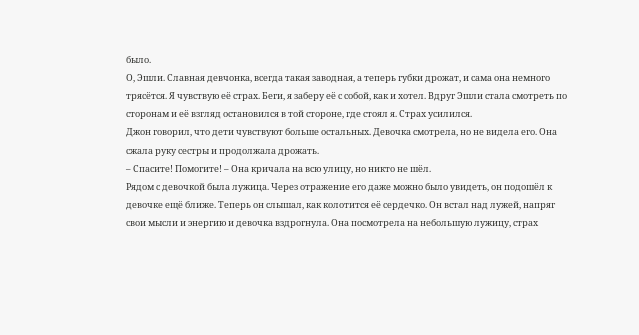было.
О, Эшли. Славная девчонка, всегда такая заводная, а теперь губки дрожат, и сама она немного трясётся. Я чувствую её страх. Беги, я заберу её с собой, как и хотел. Вдруг Эшли стала смотреть по сторонам и её взгляд остановился в той стороне, где стоял я. Страх усилился.
Джон говорил, что дети чувствуют больше остальных. Девочка смотрела, но не видела его. Она сжала руку сестры и продолжала дрожать.
– Спасите! Помогите! – Она кричала на всю улицу, но никто не шёл.
Рядом с девочкой была лужица. Через отражение его даже можно было увидеть, он подошёл к девочке ещё ближе. Теперь он слышал, как колотится её сердечко. Он встал над лужей, напряг свои мысли и энергию и девочка вздрогнула. Она посмотрела на небольшую лужицу, страх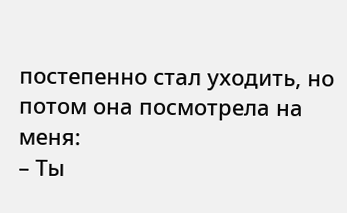постепенно стал уходить, но потом она посмотрела на меня:
– Ты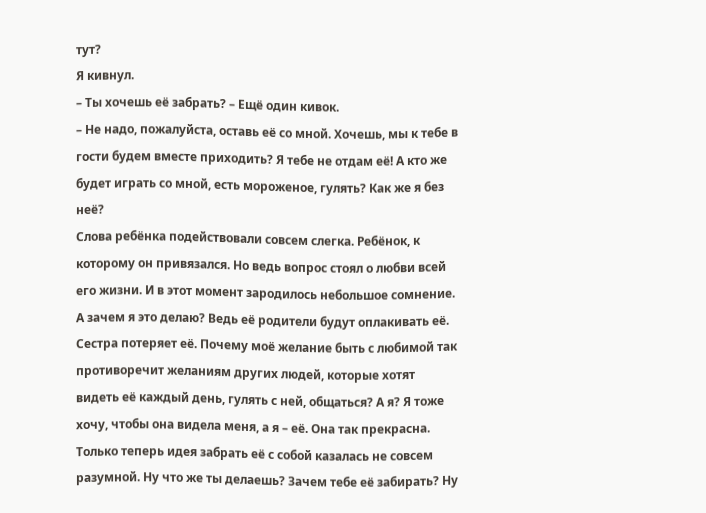тут?
Я кивнул.
– Ты хочешь её забрать? – Ещё один кивок.
– Не надо, пожалуйста, оставь её со мной. Хочешь, мы к тебе в гости будем вместе приходить? Я тебе не отдам её! А кто же будет играть со мной, есть мороженое, гулять? Как же я без неё?
Слова ребёнка подействовали совсем слегка. Ребёнок, к которому он привязался. Но ведь вопрос стоял о любви всей его жизни. И в этот момент зародилось небольшое сомнение.
А зачем я это делаю? Ведь её родители будут оплакивать её. Сестра потеряет её. Почему моё желание быть с любимой так противоречит желаниям других людей, которые хотят видеть её каждый день, гулять с ней, общаться? А я? Я тоже хочу, чтобы она видела меня, а я – её. Она так прекрасна. Только теперь идея забрать её с собой казалась не совсем разумной. Ну что же ты делаешь? Зачем тебе её забирать? Ну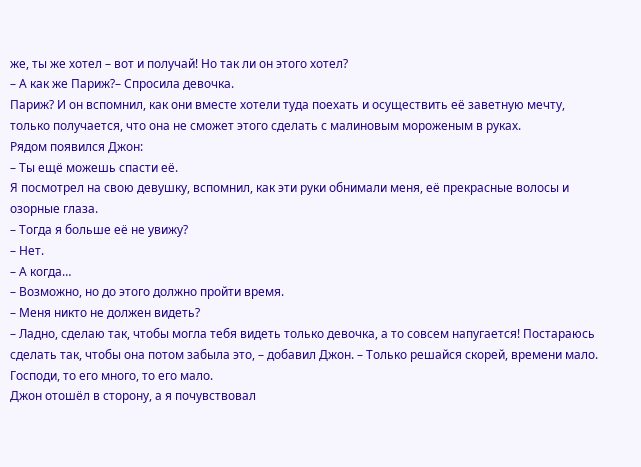же, ты же хотел – вот и получай! Но так ли он этого хотел?
– А как же Париж?– Спросила девочка.
Париж? И он вспомнил, как они вместе хотели туда поехать и осуществить её заветную мечту, только получается, что она не сможет этого сделать с малиновым мороженым в руках.
Рядом появился Джон:
– Ты ещё можешь спасти её.
Я посмотрел на свою девушку, вспомнил, как эти руки обнимали меня, её прекрасные волосы и озорные глаза.
– Тогда я больше её не увижу?
– Нет.
– А когда…
– Возможно, но до этого должно пройти время.
– Меня никто не должен видеть?
– Ладно, сделаю так, чтобы могла тебя видеть только девочка, а то совсем напугается! Постараюсь сделать так, чтобы она потом забыла это, – добавил Джон. – Только решайся скорей, времени мало.
Господи, то его много, то его мало.
Джон отошёл в сторону, а я почувствовал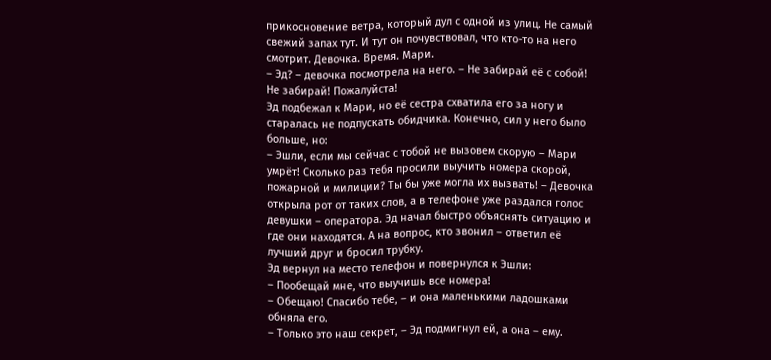прикосновение ветра, который дул с одной из улиц. Не самый свежий запах тут. И тут он почувствовал, что кто-то на него смотрит. Девочка. Время. Мари.
– Эд? – девочка посмотрела на него. – Не забирай её с собой! Не забирай! Пожалуйста!
Эд подбежал к Мари, но её сестра схватила его за ногу и старалась не подпускать обидчика. Конечно, сил у него было больше, но:
– Эшли, если мы сейчас с тобой не вызовем скорую – Мари умрёт! Сколько раз тебя просили выучить номера скорой, пожарной и милиции? Ты бы уже могла их вызвать! – Девочка открыла рот от таких слов, а в телефоне уже раздался голос девушки – оператора. Эд начал быстро объяснять ситуацию и где они находятся. А на вопрос, кто звонил – ответил её лучший друг и бросил трубку.
Эд вернул на место телефон и повернулся к Эшли:
– Пообещай мне, что выучишь все номера!
– Обещаю! Спасибо тебе, – и она маленькими ладошками обняла его.
– Только это наш секрет, – Эд подмигнул ей, а она – ему.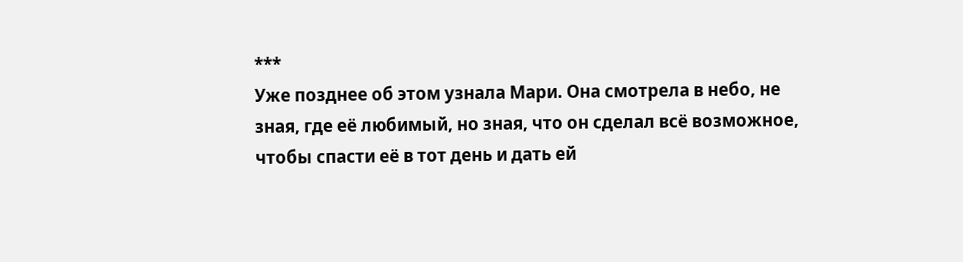***
Уже позднее об этом узнала Мари. Она смотрела в небо, не зная, где её любимый, но зная, что он сделал всё возможное, чтобы спасти её в тот день и дать ей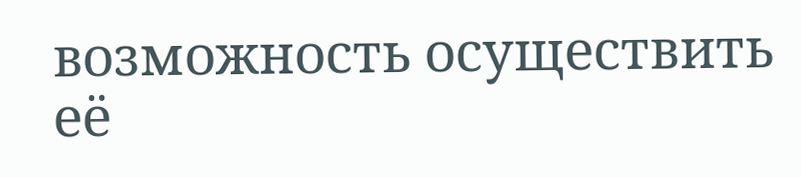возможность осуществить её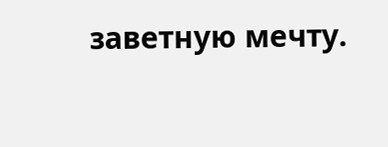заветную мечту.